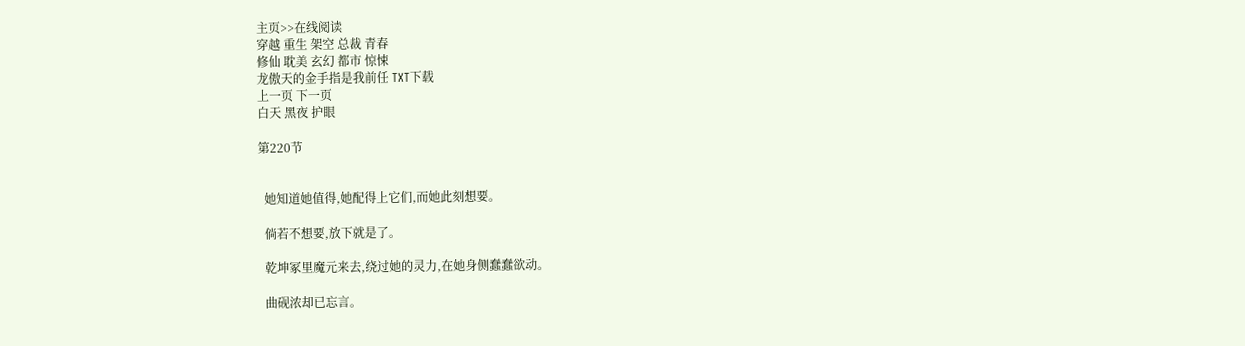主页>>在线阅读
穿越 重生 架空 总裁 青春
修仙 耽美 玄幻 都市 惊悚
龙傲天的金手指是我前任 TXT下载
上一页 下一页
白天 黑夜 护眼

第220节


  她知道她值得,她配得上它们,而她此刻想要。

  倘若不想要,放下就是了。

  乾坤冢里魔元来去,绕过她的灵力,在她身侧蠢蠢欲动。

  曲砚浓却已忘言。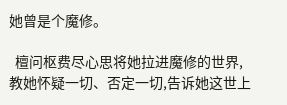她曾是个魔修。

  檀问枢费尽心思将她拉进魔修的世界,教她怀疑一切、否定一切,告诉她这世上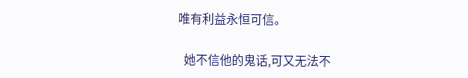唯有利益永恒可信。

  她不信他的鬼话,可又无法不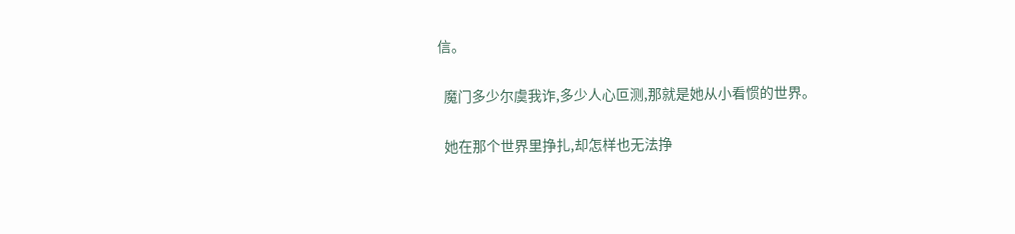信。

  魔门多少尔虞我诈,多少人心叵测,那就是她从小看惯的世界。

  她在那个世界里挣扎,却怎样也无法挣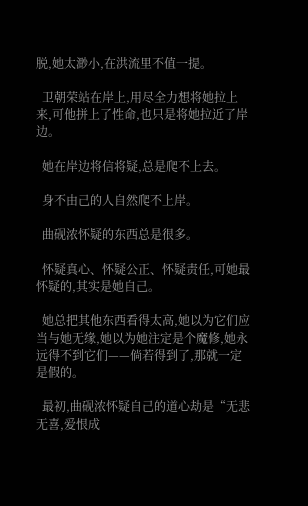脱,她太渺小,在洪流里不值一提。

  卫朝荣站在岸上,用尽全力想将她拉上来,可他拼上了性命,也只是将她拉近了岸边。

  她在岸边将信将疑,总是爬不上去。

  身不由己的人自然爬不上岸。

  曲砚浓怀疑的东西总是很多。

  怀疑真心、怀疑公正、怀疑责任,可她最怀疑的,其实是她自己。

  她总把其他东西看得太高,她以为它们应当与她无缘,她以为她注定是个魔修,她永远得不到它们——倘若得到了,那就一定是假的。

  最初,曲砚浓怀疑自己的道心劫是“无悲无喜,爱恨成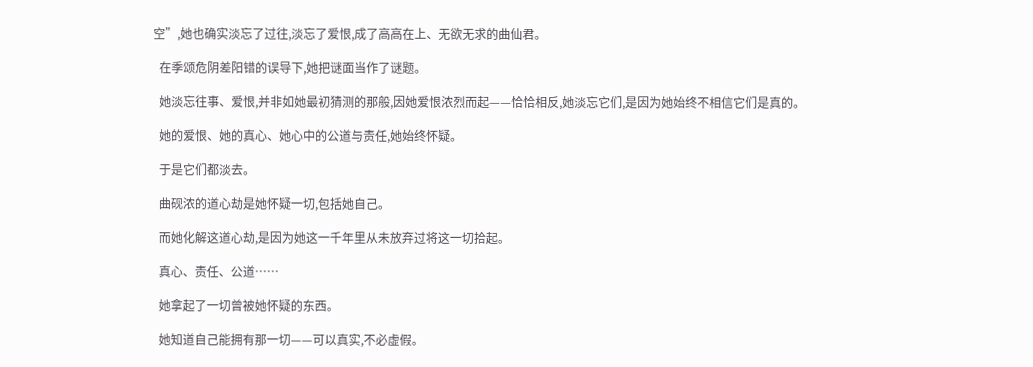空”,她也确实淡忘了过往,淡忘了爱恨,成了高高在上、无欲无求的曲仙君。

  在季颂危阴差阳错的误导下,她把谜面当作了谜题。

  她淡忘往事、爱恨,并非如她最初猜测的那般,因她爱恨浓烈而起——恰恰相反,她淡忘它们,是因为她始终不相信它们是真的。

  她的爱恨、她的真心、她心中的公道与责任,她始终怀疑。

  于是它们都淡去。

  曲砚浓的道心劫是她怀疑一切,包括她自己。

  而她化解这道心劫,是因为她这一千年里从未放弃过将这一切拾起。

  真心、责任、公道……

  她拿起了一切曾被她怀疑的东西。

  她知道自己能拥有那一切——可以真实,不必虚假。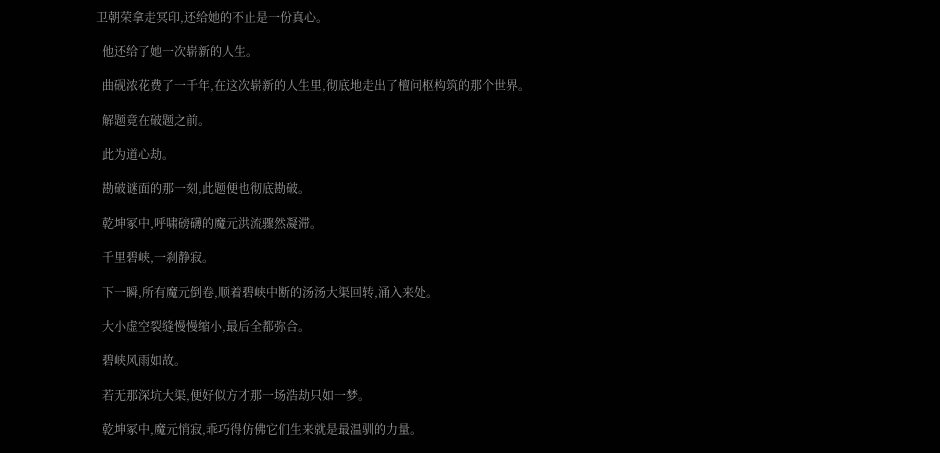卫朝荣拿走冥印,还给她的不止是一份真心。

  他还给了她一次崭新的人生。

  曲砚浓花费了一千年,在这次崭新的人生里,彻底地走出了檀问枢构筑的那个世界。

  解题竟在破题之前。

  此为道心劫。

  勘破谜面的那一刻,此题便也彻底勘破。

  乾坤冢中,呼啸磅礴的魔元洪流骤然凝滞。

  千里碧峡,一刹静寂。

  下一瞬,所有魔元倒卷,顺着碧峡中断的汤汤大渠回转,涌入来处。

  大小虚空裂缝慢慢缩小,最后全都弥合。

  碧峡风雨如故。

  若无那深坑大渠,便好似方才那一场浩劫只如一梦。

  乾坤冢中,魔元悄寂,乖巧得仿佛它们生来就是最温驯的力量。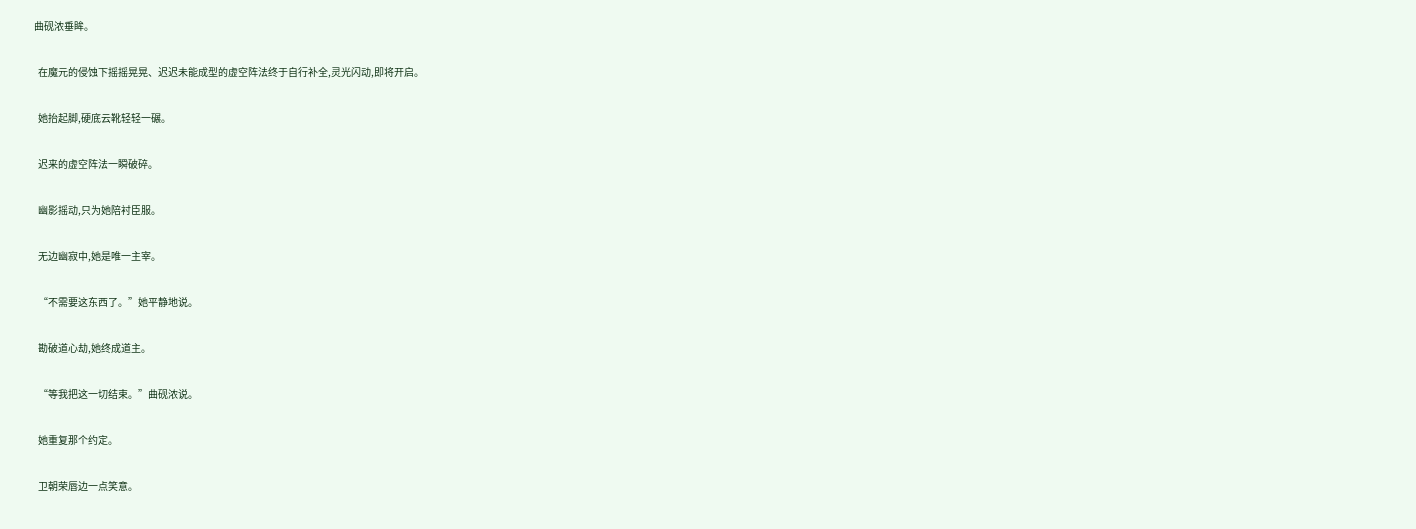曲砚浓垂眸。

  在魔元的侵蚀下摇摇晃晃、迟迟未能成型的虚空阵法终于自行补全,灵光闪动,即将开启。

  她抬起脚,硬底云靴轻轻一碾。

  迟来的虚空阵法一瞬破碎。

  幽影摇动,只为她陪衬臣服。

  无边幽寂中,她是唯一主宰。

  “不需要这东西了。”她平静地说。

  勘破道心劫,她终成道主。

  “等我把这一切结束。”曲砚浓说。

  她重复那个约定。

  卫朝荣唇边一点笑意。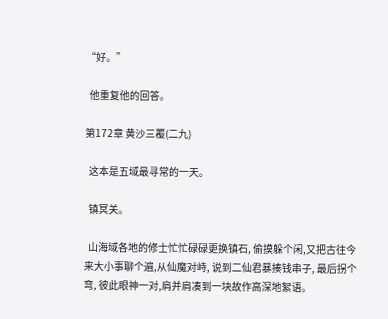“好。”

  他重复他的回答。

第172章 黄沙三覆(二九)

  这本是五域最寻常的一天。

  镇冥关。

  山海域各地的修士忙忙碌碌更换镇石, 偷摸躲个闲,又把古往今来大小事聊个遍,从仙魔对峙, 说到二仙君暴揍钱串子, 最后拐个弯, 彼此眼神一对,肩并肩凑到一块故作高深地絮语。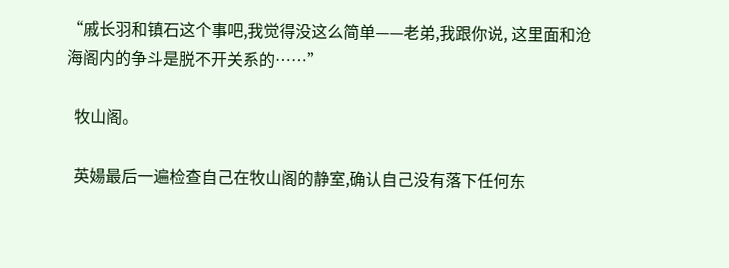“戚长羽和镇石这个事吧,我觉得没这么简单——老弟,我跟你说, 这里面和沧海阁内的争斗是脱不开关系的……”

  牧山阁。

  英婸最后一遍检查自己在牧山阁的静室,确认自己没有落下任何东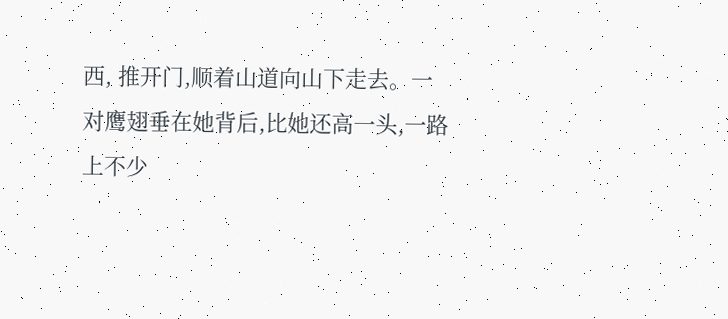西, 推开门,顺着山道向山下走去。一对鹰翅垂在她背后,比她还高一头,一路上不少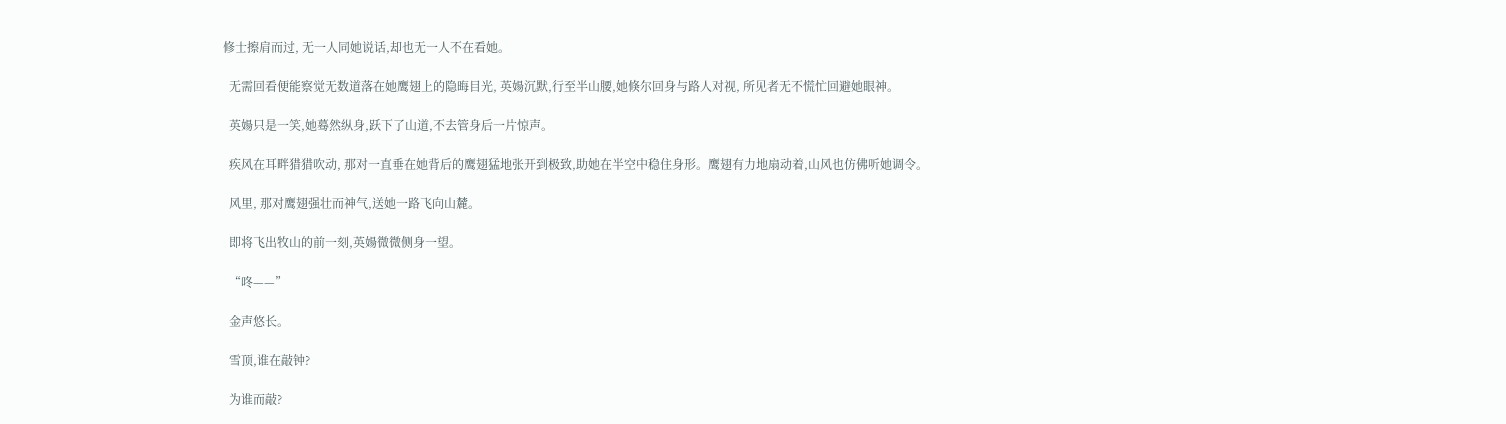修士擦肩而过, 无一人同她说话,却也无一人不在看她。

  无需回看便能察觉无数道落在她鹰翅上的隐晦目光, 英婸沉默,行至半山腰,她倏尔回身与路人对视, 所见者无不慌忙回避她眼神。

  英婸只是一笑,她蓦然纵身,跃下了山道,不去管身后一片惊声。

  疾风在耳畔猎猎吹动, 那对一直垂在她背后的鹰翅猛地张开到极致,助她在半空中稳住身形。鹰翅有力地扇动着,山风也仿佛听她调令。

  风里, 那对鹰翅强壮而神气,送她一路飞向山麓。

  即将飞出牧山的前一刻,英婸微微侧身一望。

  “咚——”

  金声悠长。

  雪顶,谁在敲钟?

  为谁而敲?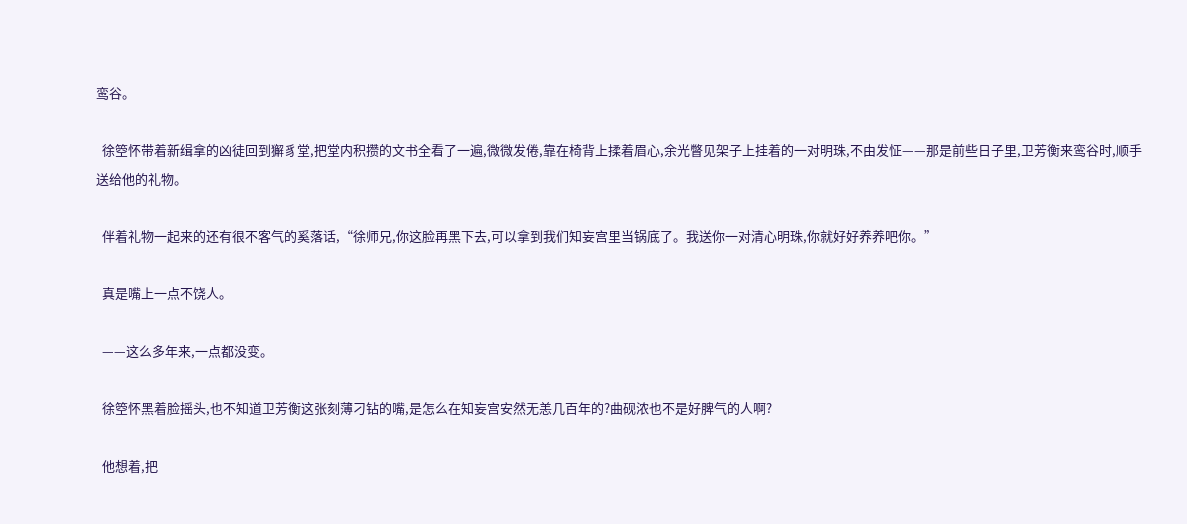鸾谷。

  徐箜怀带着新缉拿的凶徒回到獬豸堂,把堂内积攒的文书全看了一遍,微微发倦,靠在椅背上揉着眉心,余光瞥见架子上挂着的一对明珠,不由发怔——那是前些日子里,卫芳衡来鸾谷时,顺手送给他的礼物。

  伴着礼物一起来的还有很不客气的奚落话,“徐师兄,你这脸再黑下去,可以拿到我们知妄宫里当锅底了。我送你一对清心明珠,你就好好养养吧你。”

  真是嘴上一点不饶人。

  ——这么多年来,一点都没变。

  徐箜怀黑着脸摇头,也不知道卫芳衡这张刻薄刁钻的嘴,是怎么在知妄宫安然无恙几百年的?曲砚浓也不是好脾气的人啊?

  他想着,把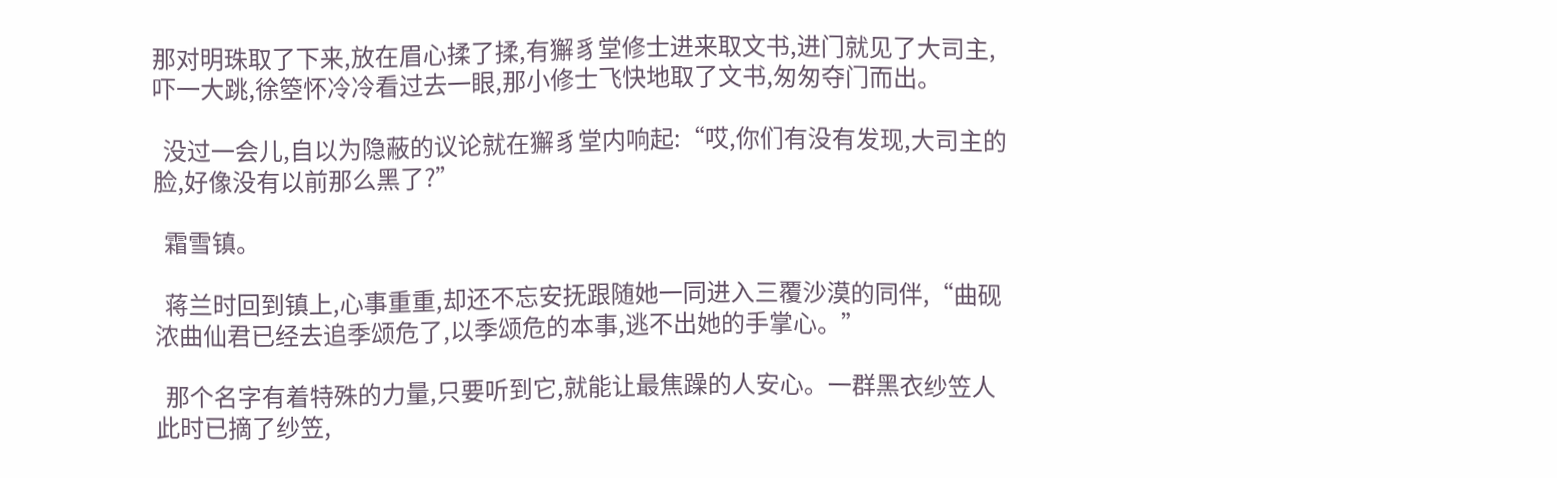那对明珠取了下来,放在眉心揉了揉,有獬豸堂修士进来取文书,进门就见了大司主,吓一大跳,徐箜怀冷冷看过去一眼,那小修士飞快地取了文书,匆匆夺门而出。

  没过一会儿,自以为隐蔽的议论就在獬豸堂内响起:“哎,你们有没有发现,大司主的脸,好像没有以前那么黑了?”

  霜雪镇。

  蒋兰时回到镇上,心事重重,却还不忘安抚跟随她一同进入三覆沙漠的同伴,“曲砚浓曲仙君已经去追季颂危了,以季颂危的本事,逃不出她的手掌心。”

  那个名字有着特殊的力量,只要听到它,就能让最焦躁的人安心。一群黑衣纱笠人此时已摘了纱笠,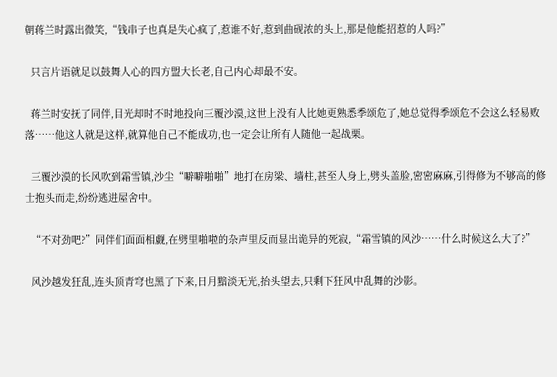朝蒋兰时露出微笑,“钱串子也真是失心疯了,惹谁不好,惹到曲砚浓的头上,那是他能招惹的人吗?”

  只言片语就足以鼓舞人心的四方盟大长老,自己内心却最不安。

  蒋兰时安抚了同伴,目光却时不时地投向三覆沙漠,这世上没有人比她更熟悉季颂危了,她总觉得季颂危不会这么轻易败落……他这人就是这样,就算他自己不能成功,也一定会让所有人随他一起战栗。

  三覆沙漠的长风吹到霜雪镇,沙尘“噼噼啪啪”地打在房梁、墙柱,甚至人身上,劈头盖脸,密密麻麻,引得修为不够高的修士抱头而走,纷纷逃进屋舍中。

  “不对劲吧?”同伴们面面相觑,在劈里啪啦的杂声里反而显出诡异的死寂,“霜雪镇的风沙……什么时候这么大了?”

  风沙越发狂乱,连头顶青穹也黑了下来,日月黯淡无光,抬头望去,只剩下狂风中乱舞的沙影。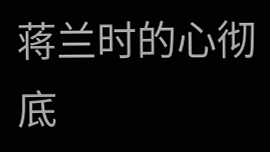蒋兰时的心彻底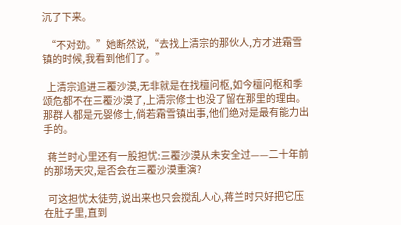沉了下来。

  “不对劲。”她断然说,“去找上清宗的那伙人,方才进霜雪镇的时候,我看到他们了。”

  上清宗追进三覆沙漠,无非就是在找檀问枢,如今檀问枢和季颂危都不在三覆沙漠了,上清宗修士也没了留在那里的理由。那群人都是元婴修士,倘若霜雪镇出事,他们绝对是最有能力出手的。

  蒋兰时心里还有一股担忧:三覆沙漠从未安全过——二十年前的那场天灾,是否会在三覆沙漠重演?

  可这担忧太徒劳,说出来也只会搅乱人心,蒋兰时只好把它压在肚子里,直到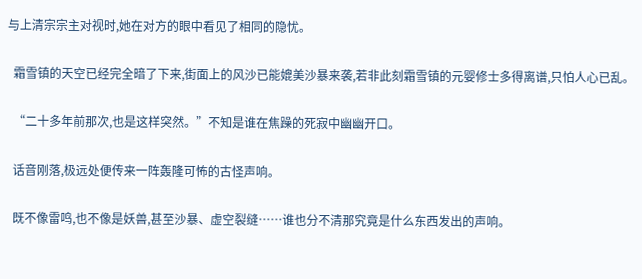与上清宗宗主对视时,她在对方的眼中看见了相同的隐忧。

  霜雪镇的天空已经完全暗了下来,街面上的风沙已能媲美沙暴来袭,若非此刻霜雪镇的元婴修士多得离谱,只怕人心已乱。

  “二十多年前那次,也是这样突然。”不知是谁在焦躁的死寂中幽幽开口。

  话音刚落,极远处便传来一阵轰隆可怖的古怪声响。

  既不像雷鸣,也不像是妖兽,甚至沙暴、虚空裂缝……谁也分不清那究竟是什么东西发出的声响。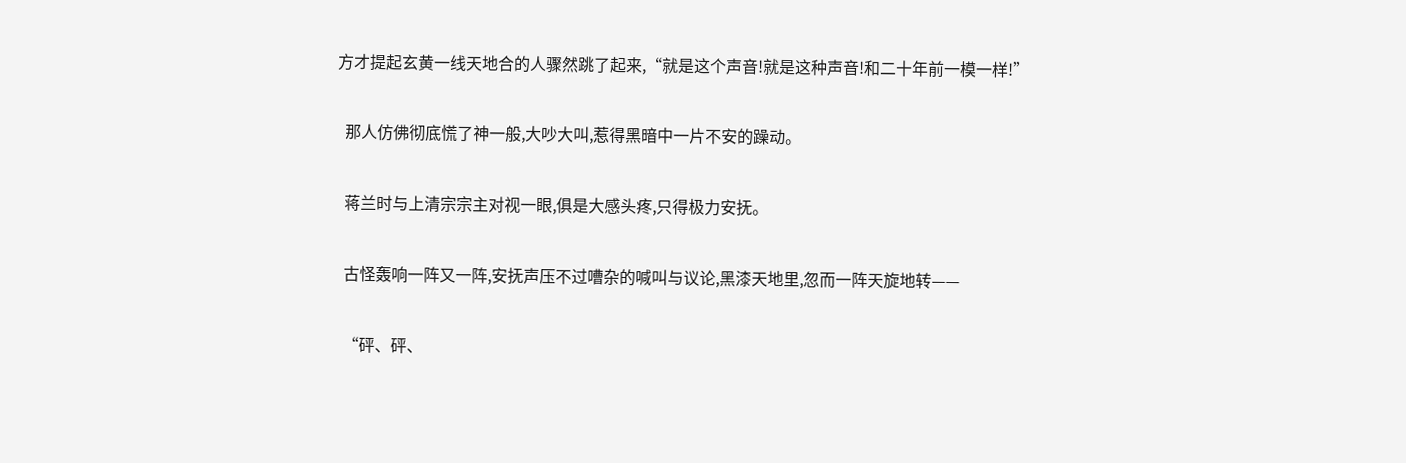方才提起玄黄一线天地合的人骤然跳了起来,“就是这个声音!就是这种声音!和二十年前一模一样!”

  那人仿佛彻底慌了神一般,大吵大叫,惹得黑暗中一片不安的躁动。

  蒋兰时与上清宗宗主对视一眼,俱是大感头疼,只得极力安抚。

  古怪轰响一阵又一阵,安抚声压不过嘈杂的喊叫与议论,黑漆天地里,忽而一阵天旋地转——

  “砰、砰、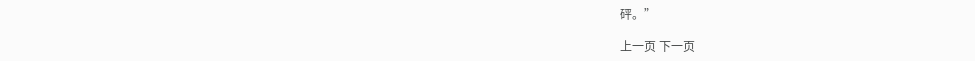砰。”

上一页 下一页